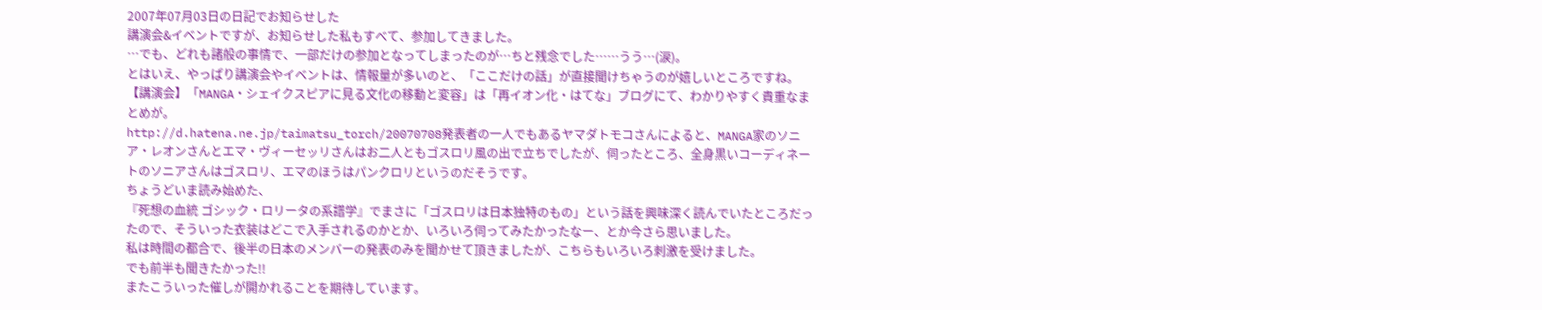2007年07月03日の日記でお知らせした
講演会&イベントですが、お知らせした私もすべて、参加してきました。
…でも、どれも諸般の事情で、一部だけの参加となってしまったのが…ちと残念でした……うう…(涙)。
とはいえ、やっぱり講演会やイベントは、情報量が多いのと、「ここだけの話」が直接聞けちゃうのが嬉しいところですね。
【講演会】「MANGA・シェイクスピアに見る文化の移動と変容」は「再イオン化・はてな」ブログにて、わかりやすく貴重なまとめが。
http://d.hatena.ne.jp/taimatsu_torch/20070708発表者の一人でもあるヤマダトモコさんによると、MANGA家のソニア・レオンさんとエマ・ヴィーセッリさんはお二人ともゴスロリ風の出で立ちでしたが、伺ったところ、全身黒いコーディネートのソニアさんはゴスロリ、エマのほうはパンクロリというのだそうです。
ちょうどいま読み始めた、
『死想の血統 ゴシック・ロリータの系譜学』でまさに「ゴスロリは日本独特のもの」という話を興味深く読んでいたところだったので、そういった衣装はどこで入手されるのかとか、いろいろ伺ってみたかったなー、とか今さら思いました。
私は時間の都合で、後半の日本のメンバーの発表のみを聞かせて頂きましたが、こちらもいろいろ刺激を受けました。
でも前半も聞きたかった!!
またこういった催しが開かれることを期待しています。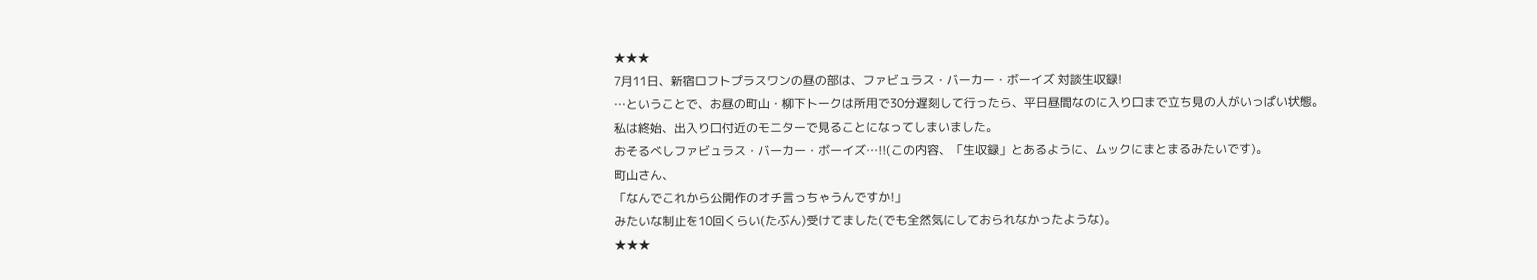★★★
7月11日、新宿ロフトプラスワンの昼の部は、ファビュラス・バーカー・ボーイズ 対談生収録!
…ということで、お昼の町山・柳下トークは所用で30分遅刻して行ったら、平日昼間なのに入り口まで立ち見の人がいっぱい状態。
私は終始、出入り口付近のモニターで見ることになってしまいました。
おそるべしファビュラス・バーカー・ボーイズ…!!(この内容、「生収録」とあるように、ムックにまとまるみたいです)。
町山さん、
「なんでこれから公開作のオチ言っちゃうんですか!」
みたいな制止を10回くらい(たぶん)受けてました(でも全然気にしておられなかったような)。
★★★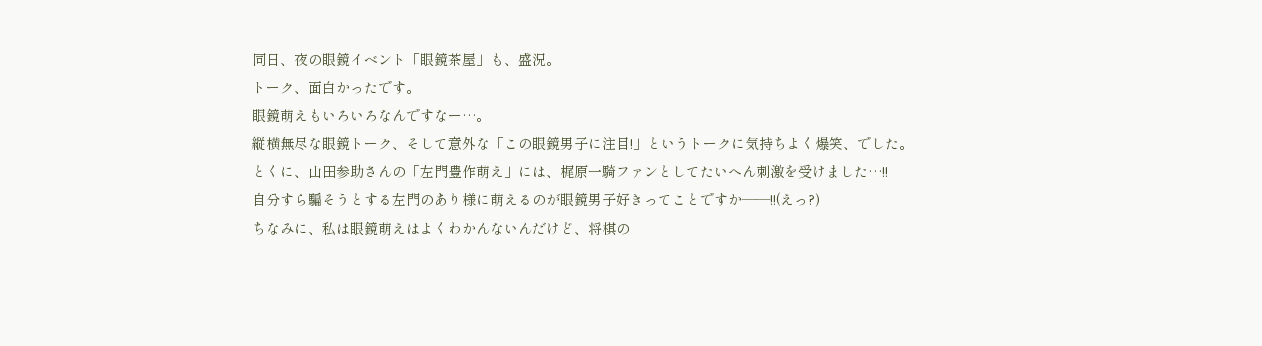同日、夜の眼鏡イベント「眼鏡茶屋」も、盛況。
トーク、面白かったです。
眼鏡萌えもいろいろなんですなー…。
縦横無尽な眼鏡トーク、そして意外な「この眼鏡男子に注目!」というトークに気持ちよく爆笑、でした。
とくに、山田参助さんの「左門豊作萌え」には、梶原一騎ファンとしてたいへん刺激を受けました…!!
自分すら騙そうとする左門のあり様に萌えるのが眼鏡男子好きってことですか――!!(えっ?)
ちなみに、私は眼鏡萌えはよくわかんないんだけど、将棋の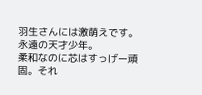羽生さんには激萌えです。
永遠の天才少年。
柔和なのに芯はすっげー頑固。それ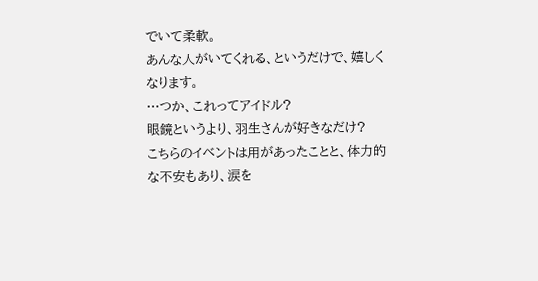でいて柔軟。
あんな人がいてくれる、というだけで、嬉しくなります。
…つか、これってアイドル?
眼鏡というより、羽生さんが好きなだけ?
こちらのイベントは用があったことと、体力的な不安もあり、涙を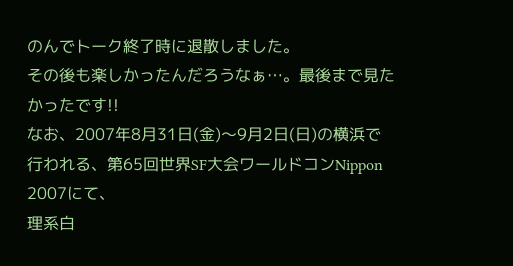のんでトーク終了時に退散しました。
その後も楽しかったんだろうなぁ…。最後まで見たかったです!!
なお、2007年8月31日(金)〜9月2日(日)の横浜で行われる、第65回世界SF大会ワールドコンNippon 2007にて、
理系白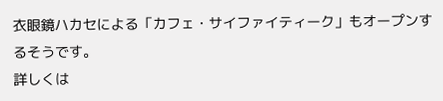衣眼鏡ハカセによる「カフェ・サイファイティーク」もオープンするそうです。
詳しくは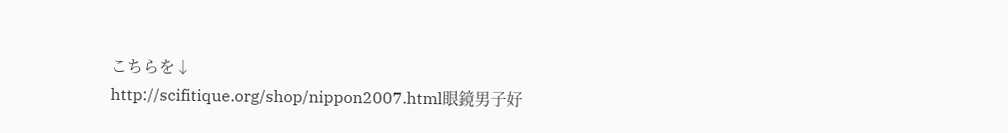こちらを↓
http://scifitique.org/shop/nippon2007.html眼鏡男子好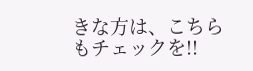きな方は、こちらもチェックを!!